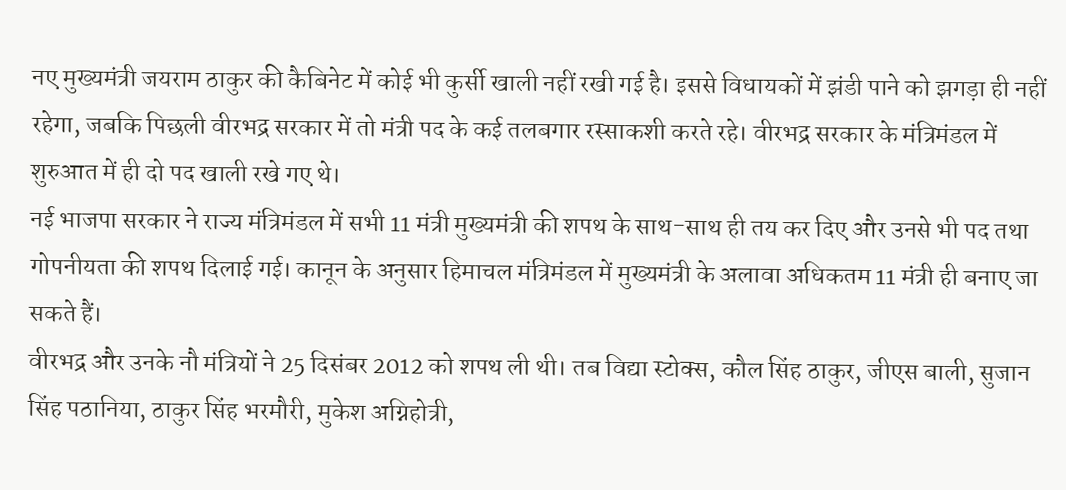नए मुख्यमंत्री जयराम ठाकुर की कैबिनेट में कोई भी कुर्सी खाली नहीं रखी गई है। इससे विधायकों में झंडी पाने को झगड़ा ही नहीं रहेगा, जबकि पिछली वीरभद्र सरकार में तो मंत्री पद के कई तलबगार रस्साकशी करते रहे। वीरभद्र सरकार के मंत्रिमंडल में शुरुआत में ही दो पद खाली रखे गए थे।
नई भाजपा सरकार ने राज्य मंत्रिमंडल में सभी 11 मंत्री मुख्यमंत्री की शपथ के साथ-साथ ही तय कर दिए और उनसे भी पद तथा गोपनीयता की शपथ दिलाई गई। कानून के अनुसार हिमाचल मंत्रिमंडल में मुख्यमंत्री के अलावा अधिकतम 11 मंत्री ही बनाए जा सकते हैं।
वीरभद्र और उनके नौ मंत्रियों ने 25 दिसंबर 2012 को शपथ ली थी। तब विद्या स्टोक्स, कौल सिंह ठाकुर, जीएस बाली, सुजान सिंह पठानिया, ठाकुर सिंह भरमौरी, मुकेश अग्निहोत्री,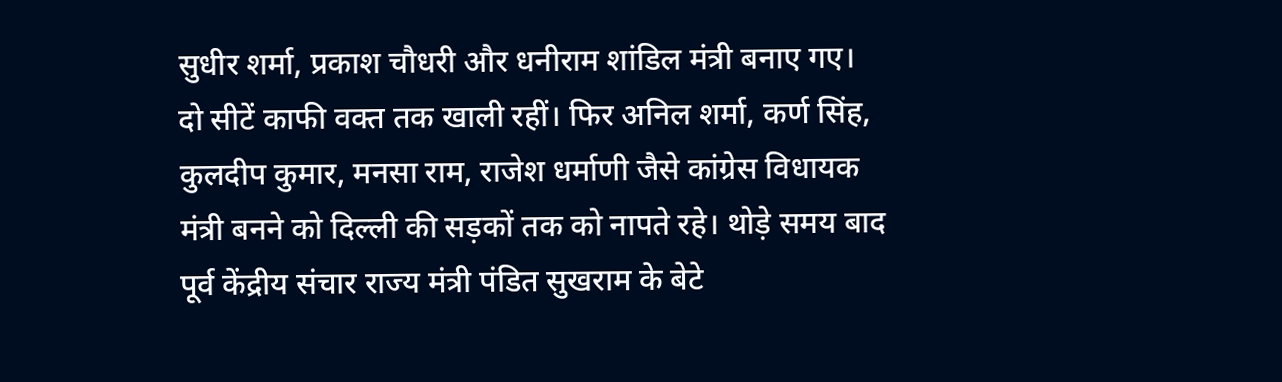सुधीर शर्मा, प्रकाश चौधरी और धनीराम शांडिल मंत्री बनाए गए।
दो सीटें काफी वक्त तक खाली रहीं। फिर अनिल शर्मा, कर्ण सिंह, कुलदीप कुमार, मनसा राम, राजेश धर्माणी जैसे कांग्रेस विधायक मंत्री बनने को दिल्ली की सड़कों तक को नापते रहे। थोड़े समय बाद पूर्व केंद्रीय संचार राज्य मंत्री पंडित सुखराम के बेटे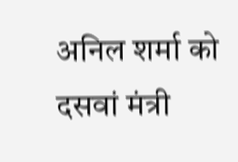अनिल शर्मा को दसवां मंत्री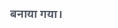बनाया गया।